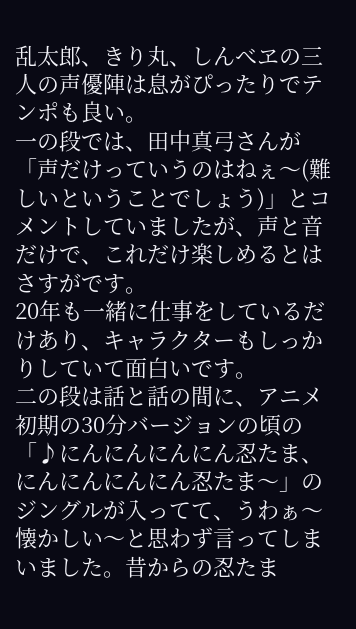乱太郎、きり丸、しんべヱの三人の声優陣は息がぴったりでテンポも良い。
一の段では、田中真弓さんが「声だけっていうのはねぇ〜(難しいということでしょう)」とコメントしていましたが、声と音だけで、これだけ楽しめるとはさすがです。
20年も一緒に仕事をしているだけあり、キャラクターもしっかりしていて面白いです。
二の段は話と話の間に、アニメ初期の30分バージョンの頃の「♪にんにんにんにん忍たま、にんにんにんにん忍たま〜」のジングルが入ってて、うわぁ〜懐かしい〜と思わず言ってしまいました。昔からの忍たま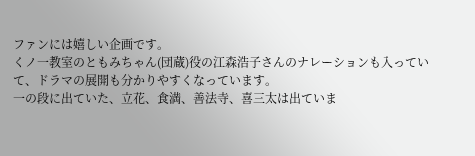ファンには嬉しい企画です。
くノ一教室のともみちゃん(団蔵)役の江森浩子さんのナレーションも入っていて、ドラマの展開も分かりやすくなっています。
一の段に出ていた、立花、食満、善法寺、喜三太は出ていま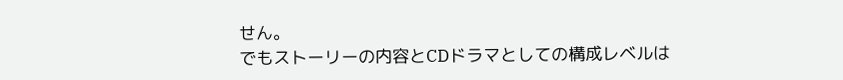せん。
でもストーリーの内容とCDドラマとしての構成レベルは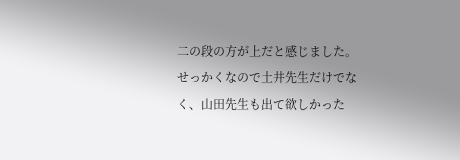二の段の方が上だと感じました。
せっかくなので土井先生だけでなく、山田先生も出て欲しかった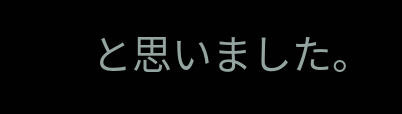と思いました。